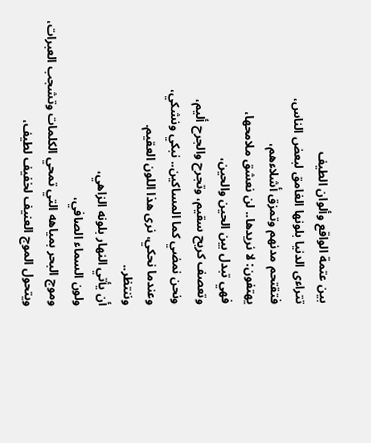بين عتمة الواقع وألوان الطيف
تتراءى الدنيا بلونها الغامق لبعض الناس،
فتقتحم مدنهم وتمزق أشلاءهم،
يهتفون: لا نريدها.. لن نعشق ملامحها،
فهي تبدل بين الحين والحين،
وتعصف كريح سقيم، وتجرح والجرح أليم،
ونحن نمضي كما المساكين.. نبكي ونشكي،
وعندما نحكي، نرى هذا اللون العقيم.
وننتظر..
أن يأتي النهار بلونه الزاهي،
ولون السماء الصافي،
وموج البحر بمياهه التي تمحي الكلمات وتشجب العبرات،
ويتحول الموج العنيف لخفيف لطيف،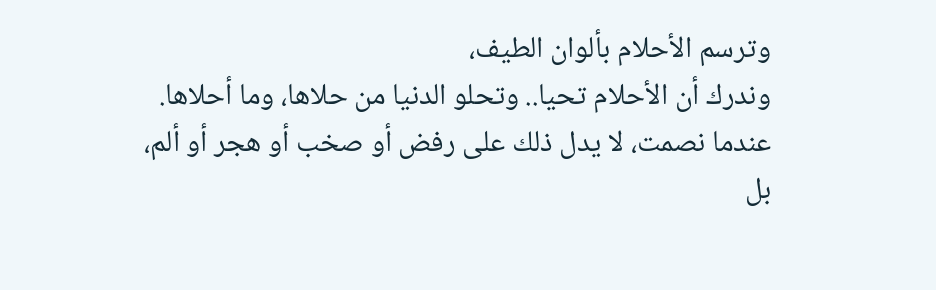وترسم الأحلام بألوان الطيف،
وندرك أن الأحلام تحيا.. وتحلو الدنيا من حلاها، وما أحلاها.
عندما نصمت، لا يدل ذلك على رفض أو صخب أو هجر أو ألم،
بل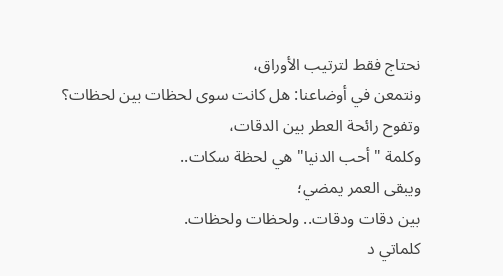نحتاج فقط لترتيب الأوراق،
ونتمعن في أوضاعنا: هل كانت سوى لحظات بين لحظات؟
وتفوح رائحة العطر بين الدقات،
وكلمة "أحب الدنيا" هي لحظة سكات..
ويبقى العمر يمضي؛
بين دقات ودقات.. ولحظات ولحظات.
كلماتي د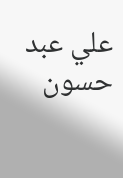علي عبد حسون